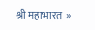श्री महाभारत  »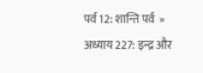पर्व 12: शान्ति पर्व  »  अध्याय 227: इन्द्र और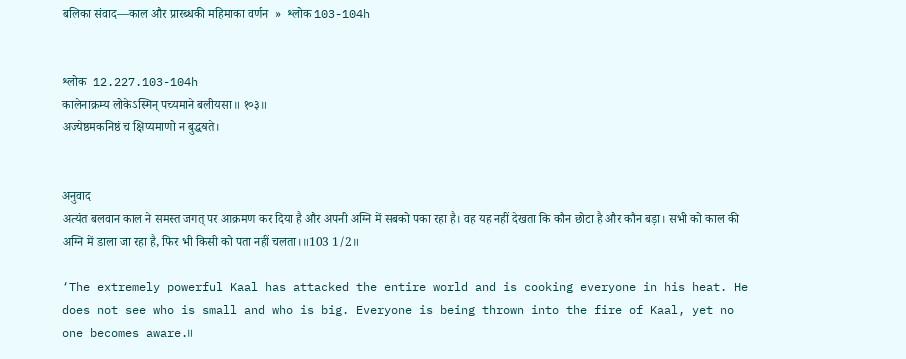बलिका संवाद—काल और प्रारब्धकी महिमाका वर्णन  »  श्लोक 103-104h


श्लोक  12.227.103-104h
कालेनाक्रम्य लोकेऽस्मिन् पच्यमाने बलीयसा॥ १०३॥
अज्येष्ठमकनिष्ठं च क्षिप्यमाणो न बुद्धॺते।


अनुवाद
अत्यंत बलवान काल ने समस्त जगत् पर आक्रमण कर दिया है और अपनी अग्नि में सबको पका रहा है। वह यह नहीं देखता कि कौन छोटा है और कौन बड़ा। सभी को काल की अग्नि में डाला जा रहा है, फिर भी किसी को पता नहीं चलता।॥103 1/2॥

‘The extremely powerful Kaal has attacked the entire world and is cooking everyone in his heat. He does not see who is small and who is big. Everyone is being thrown into the fire of Kaal, yet no one becomes aware.॥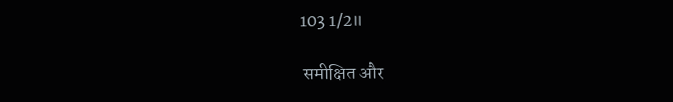103 1/2॥

 समीक्षित और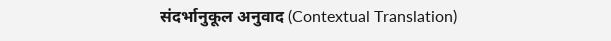संदर्भानुकूल अनुवाद (Contextual Translation)